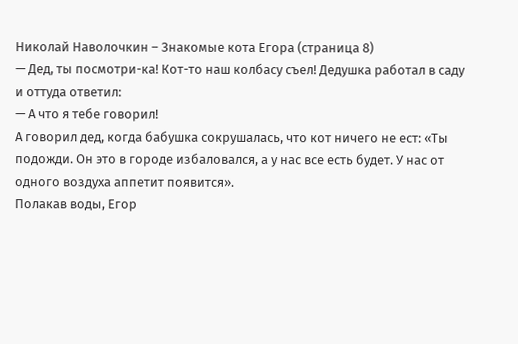Николай Наволочкин – Знакомые кота Егора (страница 8)
— Дед, ты посмотри-ка! Кот-то наш колбасу съел! Дедушка работал в саду и оттуда ответил:
— А что я тебе говорил!
А говорил дед, когда бабушка сокрушалась, что кот ничего не ест: «Ты подожди. Он это в городе избаловался, а у нас все есть будет. У нас от одного воздуха аппетит появится».
Полакав воды, Егор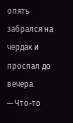опять забрался на чердак и проспал до вечера.
— Что-то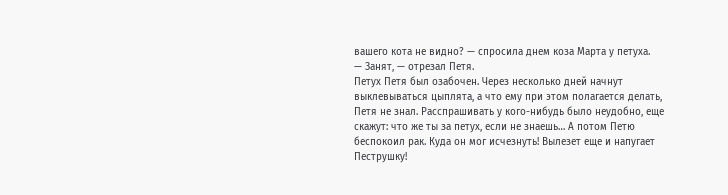вашего кота не видно? — спросила днем коза Марта у петуха.
— Занят, — отрезал Петя.
Петух Петя был озабочен. Через несколько дней начнут выклевываться цыплята, а что ему при этом полагается делать, Петя не знал. Расспрашивать у кого-нибудь было неудобно, еще скажут: что же ты за петух, если не знаешь… А потом Петю беспокоил рак. Куда он мог исчезнуть! Вылезет еще и напугает Пеструшку!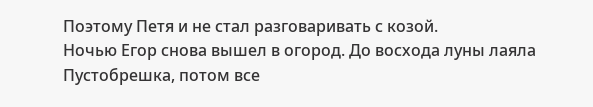Поэтому Петя и не стал разговаривать с козой.
Ночью Егор снова вышел в огород. До восхода луны лаяла Пустобрешка, потом все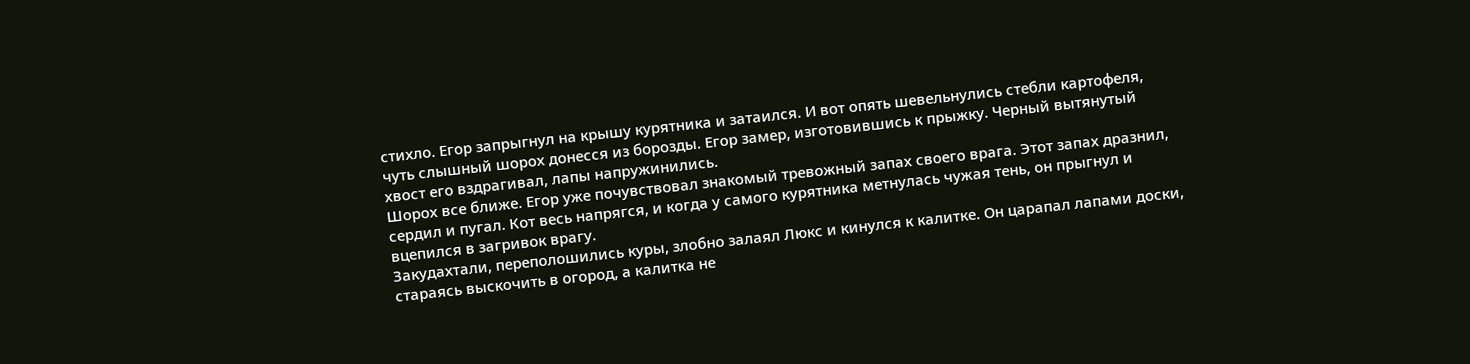стихло. Егор запрыгнул на крышу курятника и затаился. И вот опять шевельнулись стебли картофеля, чуть слышный шорох донесся из борозды. Егор замер, изготовившись к прыжку. Черный вытянутый хвост его вздрагивал, лапы напружинились.
Шорох все ближе. Егор уже почувствовал знакомый тревожный запах своего врага. Этот запах дразнил, сердил и пугал. Кот весь напрягся, и когда у самого курятника метнулась чужая тень, он прыгнул и вцепился в загривок врагу.
Закудахтали, переполошились куры, злобно залаял Люкс и кинулся к калитке. Он царапал лапами доски, стараясь выскочить в огород, а калитка не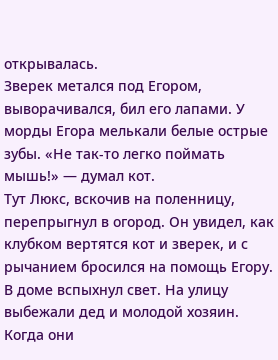открывалась.
Зверек метался под Егором, выворачивался, бил его лапами. У морды Егора мелькали белые острые зубы. «Не так-то легко поймать мышь!» — думал кот.
Тут Люкс, вскочив на поленницу, перепрыгнул в огород. Он увидел, как клубком вертятся кот и зверек, и с рычанием бросился на помощь Егору.
В доме вспыхнул свет. На улицу выбежали дед и молодой хозяин. Когда они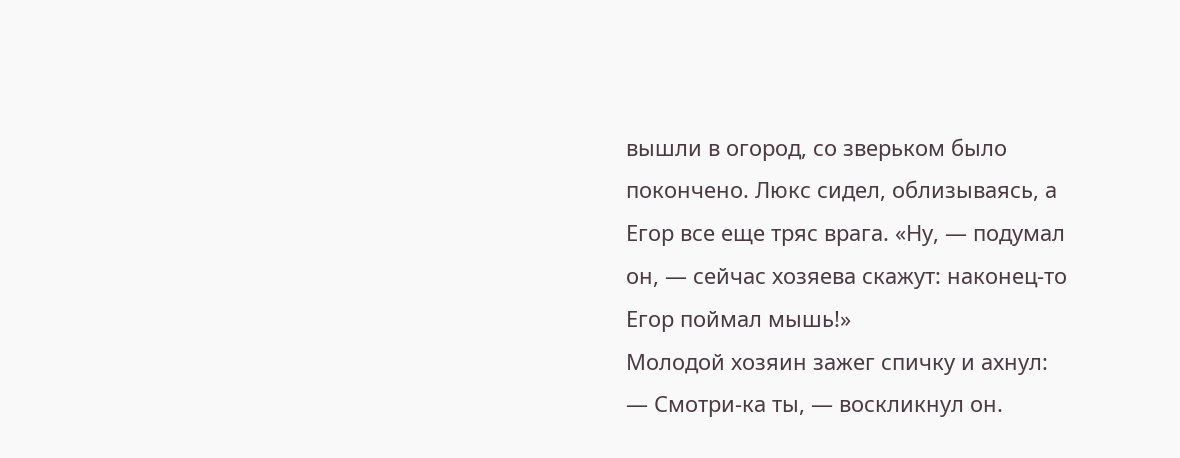вышли в огород, со зверьком было покончено. Люкс сидел, облизываясь, а Егор все еще тряс врага. «Ну, — подумал он, — сейчас хозяева скажут: наконец-то Егор поймал мышь!»
Молодой хозяин зажег спичку и ахнул:
— Смотри-ка ты, — воскликнул он.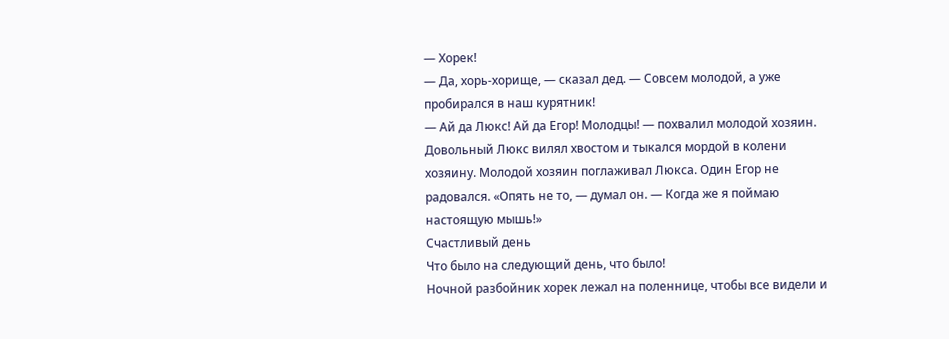— Хорек!
— Да, хорь-хорище, — сказал дед. — Совсем молодой, а уже пробирался в наш курятник!
— Ай да Люкс! Ай да Егор! Молодцы! — похвалил молодой хозяин.
Довольный Люкс вилял хвостом и тыкался мордой в колени хозяину. Молодой хозяин поглаживал Люкса. Один Егор не радовался. «Опять не то, — думал он. — Когда же я поймаю настоящую мышь!»
Счастливый день
Что было на следующий день, что было!
Ночной разбойник хорек лежал на поленнице, чтобы все видели и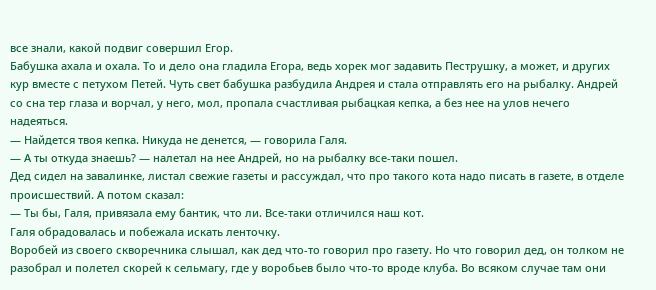все знали, какой подвиг совершил Егор.
Бабушка ахала и охала. То и дело она гладила Егора, ведь хорек мог задавить Пеструшку, а может, и других кур вместе с петухом Петей. Чуть свет бабушка разбудила Андрея и стала отправлять его на рыбалку. Андрей со сна тер глаза и ворчал, у него, мол, пропала счастливая рыбацкая кепка, а без нее на улов нечего надеяться.
— Найдется твоя кепка. Никуда не денется, — говорила Галя.
— А ты откуда знаешь? — налетал на нее Андрей, но на рыбалку все-таки пошел.
Дед сидел на завалинке, листал свежие газеты и рассуждал, что про такого кота надо писать в газете, в отделе происшествий. А потом сказал:
— Ты бы, Галя, привязала ему бантик, что ли. Все-таки отличился наш кот.
Галя обрадовалась и побежала искать ленточку.
Воробей из своего скворечника слышал, как дед что-то говорил про газету. Но что говорил дед, он толком не разобрал и полетел скорей к сельмагу, где у воробьев было что-то вроде клуба. Во всяком случае там они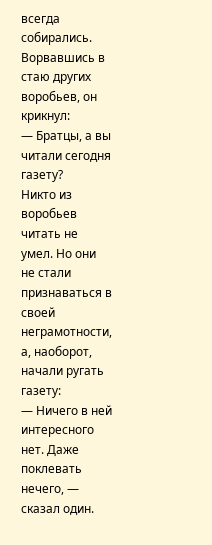всегда собирались. Ворвавшись в стаю других воробьев, он крикнул:
— Братцы, а вы читали сегодня газету?
Никто из воробьев читать не умел. Но они не стали признаваться в своей неграмотности, а, наоборот, начали ругать газету:
— Ничего в ней интересного нет. Даже поклевать нечего, — сказал один.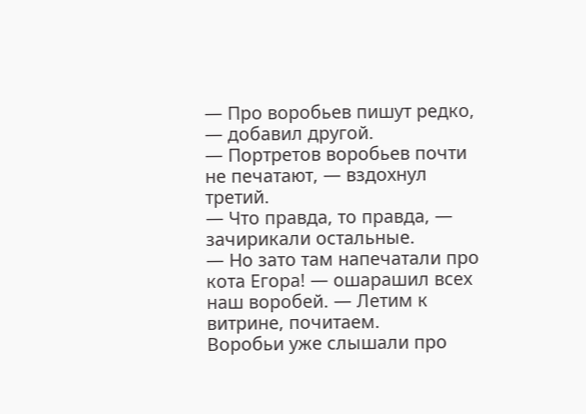— Про воробьев пишут редко, — добавил другой.
— Портретов воробьев почти не печатают, — вздохнул третий.
— Что правда, то правда, — зачирикали остальные.
— Но зато там напечатали про кота Егора! — ошарашил всех наш воробей. — Летим к витрине, почитаем.
Воробьи уже слышали про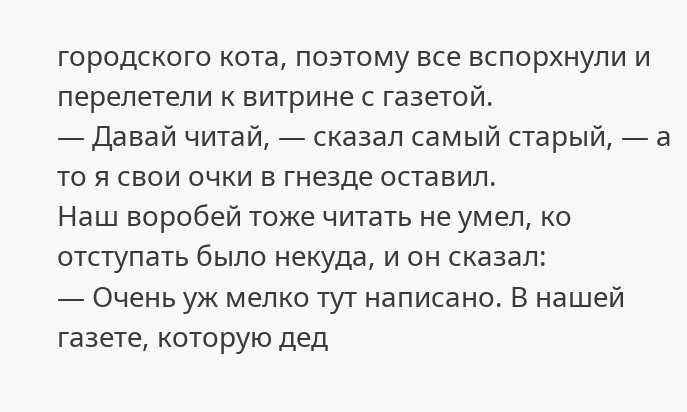городского кота, поэтому все вспорхнули и перелетели к витрине с газетой.
— Давай читай, — сказал самый старый, — а то я свои очки в гнезде оставил.
Наш воробей тоже читать не умел, ко отступать было некуда, и он сказал:
— Очень уж мелко тут написано. В нашей газете, которую дед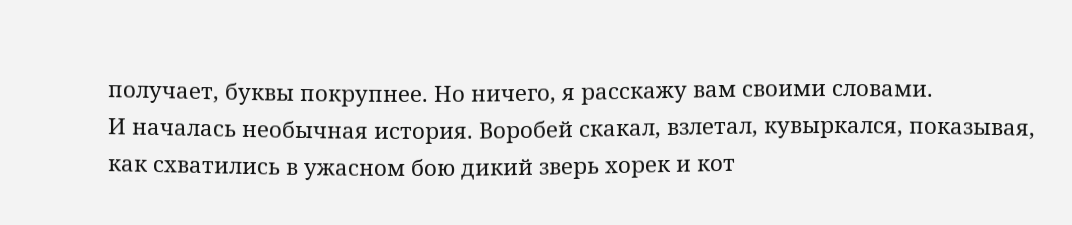получает, буквы покрупнее. Но ничего, я расскажу вам своими словами.
И началась необычная история. Воробей скакал, взлетал, кувыркался, показывая, как схватились в ужасном бою дикий зверь хорек и кот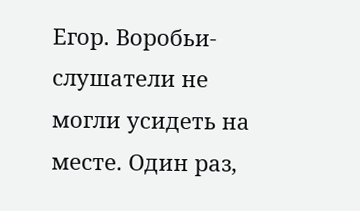Егор. Воробьи-слушатели не могли усидеть на месте. Один раз,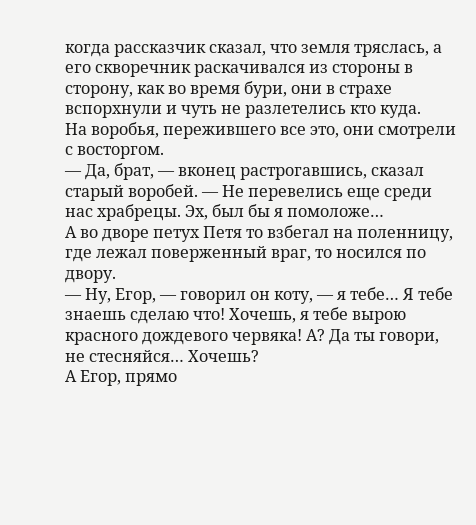когда рассказчик сказал, что земля тряслась, а его скворечник раскачивался из стороны в сторону, как во время бури, они в страхе вспорхнули и чуть не разлетелись кто куда.
На воробья, пережившего все это, они смотрели с восторгом.
— Да, брат, — вконец растрогавшись, сказал старый воробей. — Не перевелись еще среди нас храбрецы. Эх, был бы я помоложе…
А во дворе петух Петя то взбегал на поленницу, где лежал поверженный враг, то носился по двору.
— Ну, Егор, — говорил он коту, — я тебе… Я тебе знаешь сделаю что! Хочешь, я тебе вырою красного дождевого червяка! А? Да ты говори, не стесняйся… Хочешь?
А Егор, прямо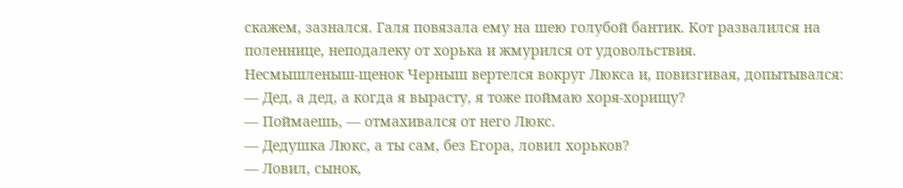скажем, зазнался. Галя повязала ему на шею голубой бантик. Кот развалился на поленнице, неподалеку от хорька и жмурился от удовольствия.
Несмышленыш-щенок Черныш вертелся вокруг Люкса и, повизгивая, допытывался:
— Дед, а дед, а когда я вырасту, я тоже поймаю хоря-хорищу?
— Поймаешь, — отмахивался от него Люкс.
— Дедушка Люкс, а ты сам, без Егора, ловил хорьков?
— Ловил, сынок,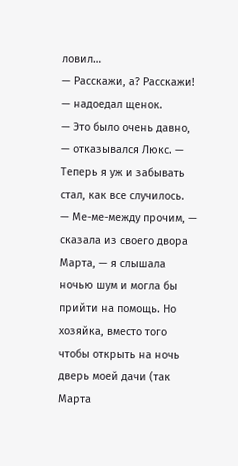ловил…
— Расскажи, а? Расскажи! — надоедал щенок.
— Это было очень давно, — отказывался Люкс. — Теперь я уж и забывать стал, как все случилось.
— Ме-ме-между прочим, — сказала из своего двора Марта, — я слышала ночью шум и могла бы прийти на помощь. Но хозяйка, вместо того чтобы открыть на ночь дверь моей дачи (так Марта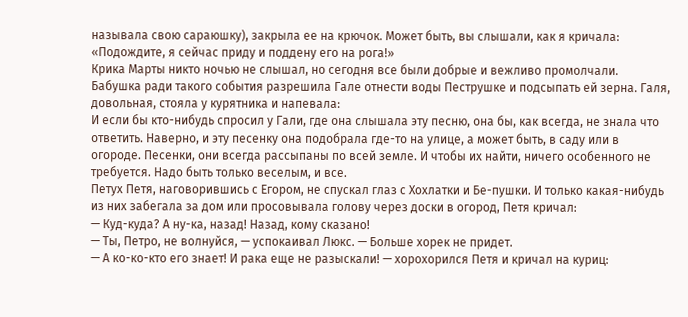называла свою сараюшку), закрыла ее на крючок. Может быть, вы слышали, как я кричала: «Подождите, я сейчас приду и поддену его на рога!»
Крика Марты никто ночью не слышал, но сегодня все были добрые и вежливо промолчали.
Бабушка ради такого события разрешила Гале отнести воды Пеструшке и подсыпать ей зерна. Галя, довольная, стояла у курятника и напевала:
И если бы кто-нибудь спросил у Гали, где она слышала эту песню, она бы, как всегда, не знала что ответить. Наверно, и эту песенку она подобрала где-то на улице, а может быть, в саду или в огороде. Песенки, они всегда рассыпаны по всей земле. И чтобы их найти, ничего особенного не требуется. Надо быть только веселым, и все.
Петух Петя, наговорившись с Егором, не спускал глаз с Хохлатки и Бе-пушки. И только какая-нибудь из них забегала за дом или просовывала голову через доски в огород, Петя кричал:
— Куд-куда? А ну-ка, назад! Назад, кому сказано!
— Ты, Петро, не волнуйся, — успокаивал Люкс. — Больше хорек не придет.
— А ко-ко-кто его знает! И рака еще не разыскали! — хорохорился Петя и кричал на куриц: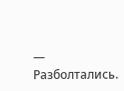— Разболтались.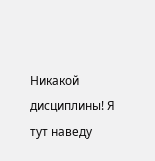Никакой дисциплины! Я тут наведу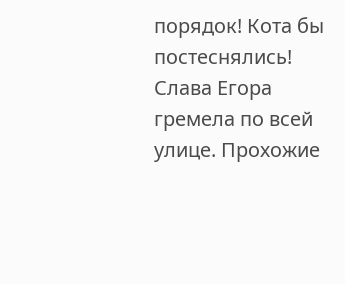порядок! Кота бы постеснялись!
Слава Егора гремела по всей улице. Прохожие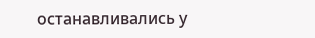останавливались у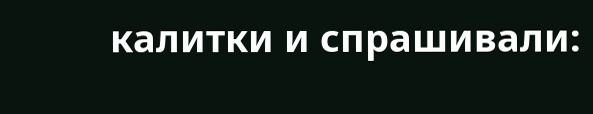калитки и спрашивали: